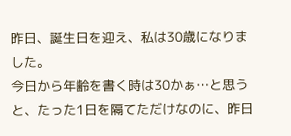昨日、誕生日を迎え、私は30歳になりました。
今日から年齢を書く時は30かぁ…と思うと、たった1日を隔てただけなのに、昨日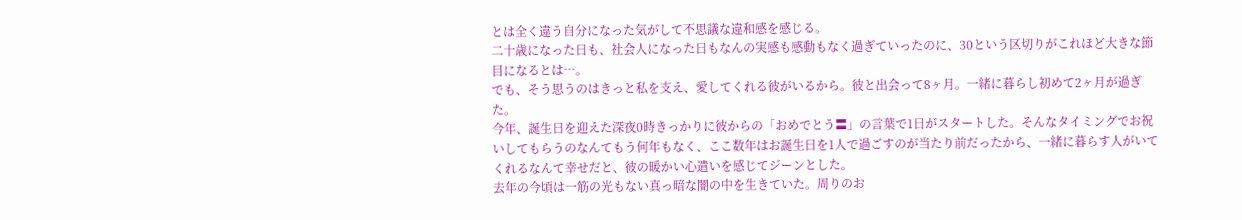とは全く違う自分になった気がして不思議な違和感を感じる。
二十歳になった日も、社会人になった日もなんの実感も感動もなく過ぎていったのに、30という区切りがこれほど大きな節目になるとは…。
でも、そう思うのはきっと私を支え、愛してくれる彼がいるから。彼と出会って8ヶ月。一緒に暮らし初めて2ヶ月が過ぎた。
今年、誕生日を迎えた深夜0時きっかりに彼からの「おめでとう〓」の言葉で1日がスタートした。そんなタイミングでお祝いしてもらうのなんてもう何年もなく、ここ数年はお誕生日を1人で過ごすのが当たり前だったから、一緒に暮らす人がいてくれるなんて幸せだと、彼の暖かい心遣いを感じてジーンとした。
去年の今頃は一筋の光もない真っ暗な闇の中を生きていた。周りのお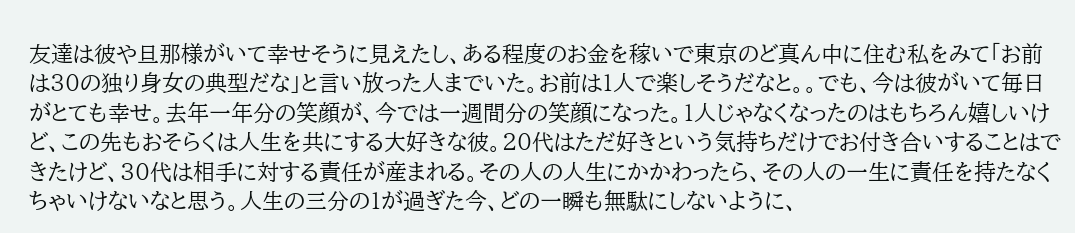友達は彼や旦那様がいて幸せそうに見えたし、ある程度のお金を稼いで東京のど真ん中に住む私をみて「お前は30の独り身女の典型だな」と言い放った人までいた。お前は1人で楽しそうだなと。。でも、今は彼がいて毎日がとても幸せ。去年一年分の笑顔が、今では一週間分の笑顔になった。1人じゃなくなったのはもちろん嬉しいけど、この先もおそらくは人生を共にする大好きな彼。20代はただ好きという気持ちだけでお付き合いすることはできたけど、30代は相手に対する責任が産まれる。その人の人生にかかわったら、その人の一生に責任を持たなくちゃいけないなと思う。人生の三分の1が過ぎた今、どの一瞬も無駄にしないように、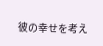彼の幸せを考え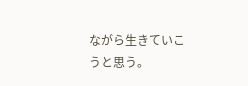ながら生きていこうと思う。